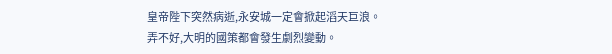皇帝陛下突然病逝,永安城一定會掀起滔天巨浪。
弄不好,大明的國策都會發生劇烈變動。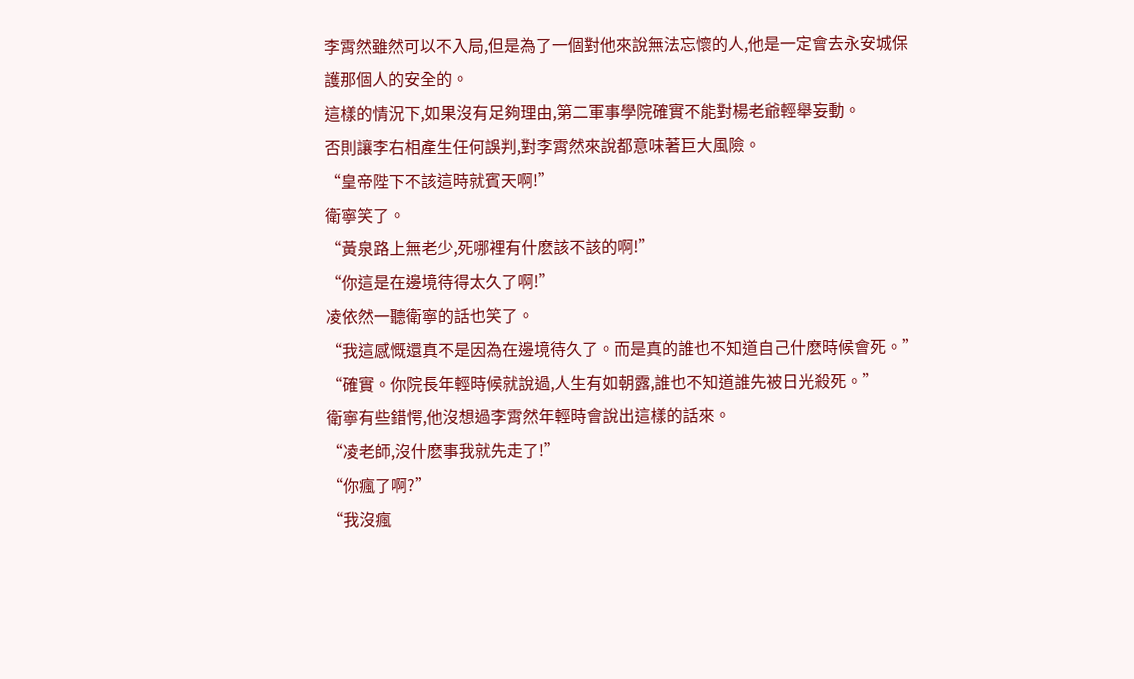李霄然雖然可以不入局,但是為了一個對他來說無法忘懷的人,他是一定會去永安城保護那個人的安全的。
這樣的情況下,如果沒有足夠理由,第二軍事學院確實不能對楊老爺輕舉妄動。
否則讓李右相產生任何誤判,對李霄然來說都意味著巨大風險。
“皇帝陛下不該這時就賓天啊!”
衛寧笑了。
“黃泉路上無老少,死哪裡有什麽該不該的啊!”
“你這是在邊境待得太久了啊!”
凌依然一聽衛寧的話也笑了。
“我這感慨還真不是因為在邊境待久了。而是真的誰也不知道自己什麽時候會死。”
“確實。你院長年輕時候就說過,人生有如朝露,誰也不知道誰先被日光殺死。”
衛寧有些錯愕,他沒想過李霄然年輕時會說出這樣的話來。
“凌老師,沒什麽事我就先走了!”
“你瘋了啊?”
“我沒瘋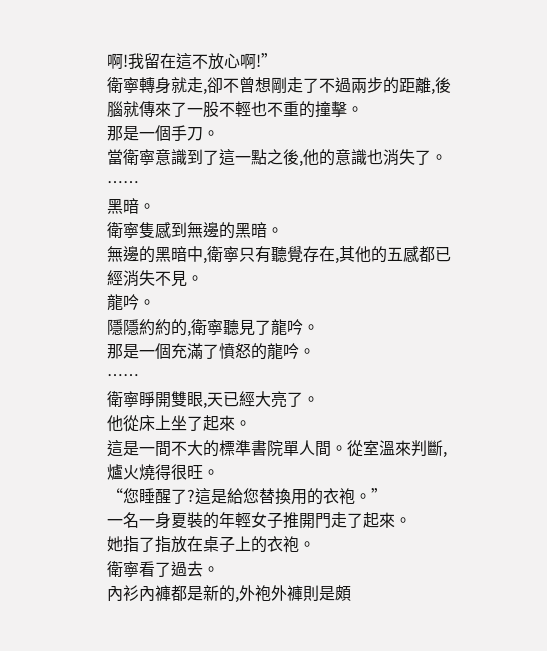啊!我留在這不放心啊!”
衛寧轉身就走,卻不曾想剛走了不過兩步的距離,後腦就傳來了一股不輕也不重的撞擊。
那是一個手刀。
當衛寧意識到了這一點之後,他的意識也消失了。
……
黑暗。
衛寧隻感到無邊的黑暗。
無邊的黑暗中,衛寧只有聽覺存在,其他的五感都已經消失不見。
龍吟。
隱隱約約的,衛寧聽見了龍吟。
那是一個充滿了憤怒的龍吟。
……
衛寧睜開雙眼,天已經大亮了。
他從床上坐了起來。
這是一間不大的標準書院單人間。從室溫來判斷,爐火燒得很旺。
“您睡醒了?這是給您替換用的衣袍。”
一名一身夏裝的年輕女子推開門走了起來。
她指了指放在桌子上的衣袍。
衛寧看了過去。
內衫內褲都是新的,外袍外褲則是頗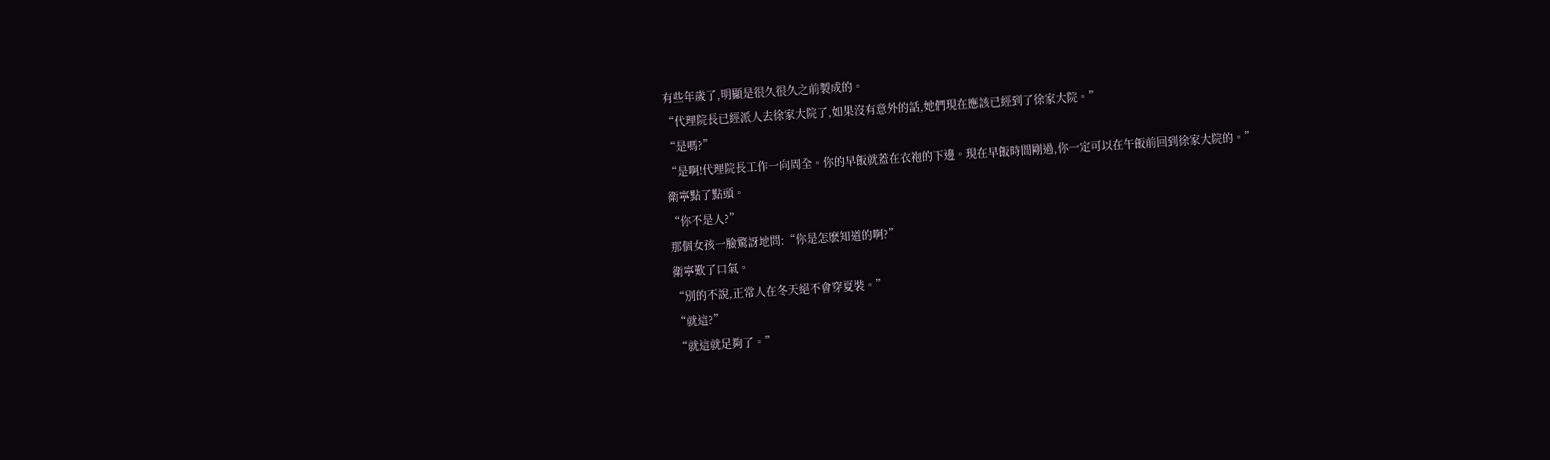有些年歲了,明顯是很久很久之前製成的。
“代理院長已經派人去徐家大院了,如果沒有意外的話,她們現在應該已經到了徐家大院。”
“是嗎?”
“是啊!代理院長工作一向周全。你的早飯就蓋在衣袍的下邊。現在早飯時間剛過,你一定可以在午飯前回到徐家大院的。”
衛寧點了點頭。
“你不是人?”
那個女孩一臉驚訝地問:“你是怎麽知道的啊?”
衛寧歎了口氣。
“別的不說,正常人在冬天絕不會穿夏裝。”
“就這?”
“就這就足夠了。”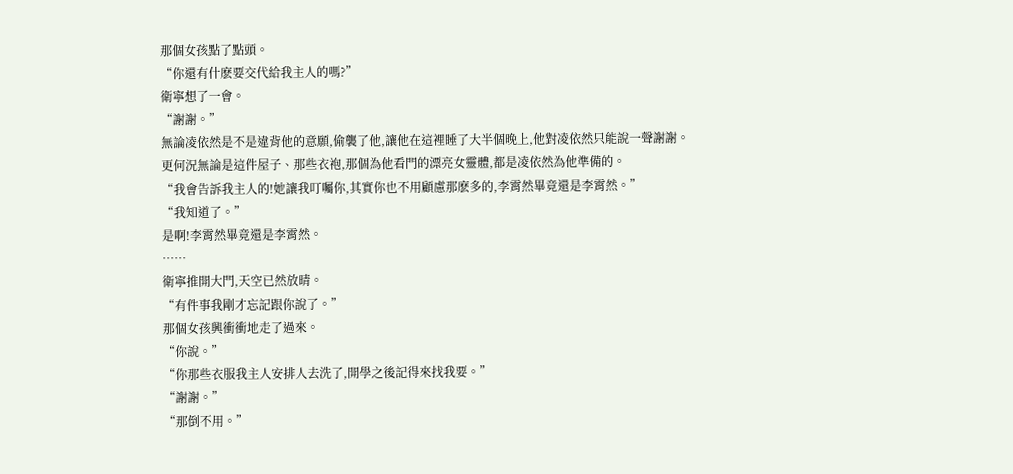那個女孩點了點頭。
“你還有什麽要交代給我主人的嗎?”
衛寧想了一會。
“謝謝。”
無論凌依然是不是違背他的意願,偷襲了他,讓他在這裡睡了大半個晚上,他對凌依然只能說一聲謝謝。
更何況無論是這件屋子、那些衣袍,那個為他看門的漂亮女靈體,都是凌依然為他準備的。
“我會告訴我主人的!她讓我叮囑你,其實你也不用顧慮那麽多的,李霄然畢竟還是李霄然。”
“我知道了。”
是啊!李霄然畢竟還是李霄然。
……
衛寧推開大門,天空已然放晴。
“有件事我剛才忘記跟你說了。”
那個女孩興衝衝地走了過來。
“你說。”
“你那些衣服我主人安排人去洗了,開學之後記得來找我要。”
“謝謝。”
“那倒不用。”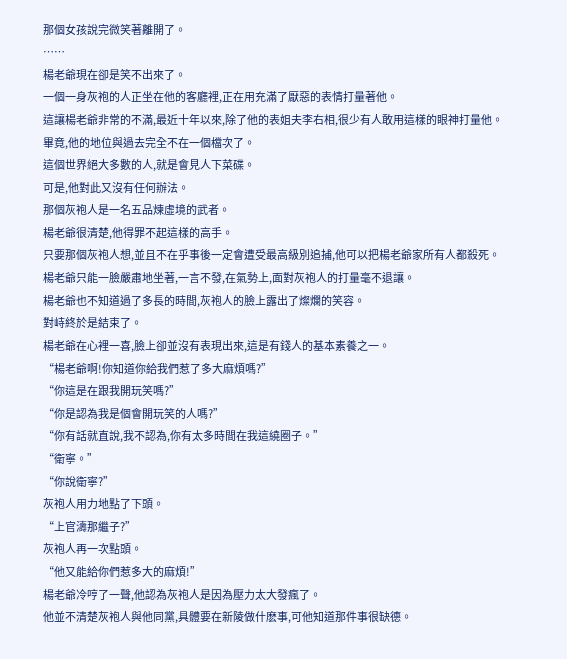那個女孩說完微笑著離開了。
……
楊老爺現在卻是笑不出來了。
一個一身灰袍的人正坐在他的客廳裡,正在用充滿了厭惡的表情打量著他。
這讓楊老爺非常的不滿,最近十年以來,除了他的表姐夫李右相,很少有人敢用這樣的眼神打量他。
畢竟,他的地位與過去完全不在一個檔次了。
這個世界絕大多數的人,就是會見人下菜碟。
可是,他對此又沒有任何辦法。
那個灰袍人是一名五品煉虛境的武者。
楊老爺很清楚,他得罪不起這樣的高手。
只要那個灰袍人想,並且不在乎事後一定會遭受最高級別追捕,他可以把楊老爺家所有人都殺死。
楊老爺只能一臉嚴肅地坐著,一言不發,在氣勢上,面對灰袍人的打量毫不退讓。
楊老爺也不知道過了多長的時間,灰袍人的臉上露出了燦爛的笑容。
對峙終於是結束了。
楊老爺在心裡一喜,臉上卻並沒有表現出來,這是有錢人的基本素養之一。
“楊老爺啊!你知道你給我們惹了多大麻煩嗎?”
“你這是在跟我開玩笑嗎?”
“你是認為我是個會開玩笑的人嗎?”
“你有話就直說,我不認為,你有太多時間在我這繞圈子。”
“衛寧。”
“你說衛寧?”
灰袍人用力地點了下頭。
“上官濤那繼子?”
灰袍人再一次點頭。
“他又能給你們惹多大的麻煩!”
楊老爺冷哼了一聲,他認為灰袍人是因為壓力太大發瘋了。
他並不清楚灰袍人與他同黨,具體要在新陵做什麽事,可他知道那件事很缺德。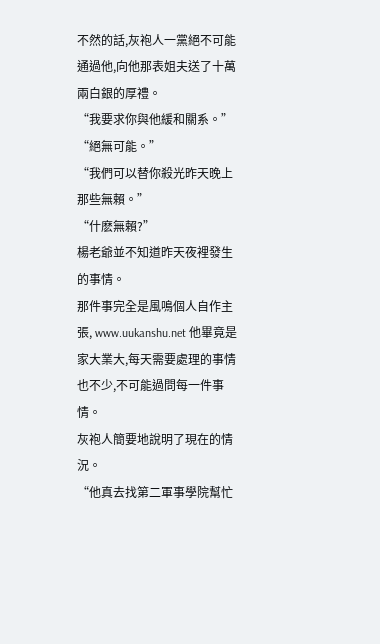不然的話,灰袍人一黨絕不可能通過他,向他那表姐夫送了十萬兩白銀的厚禮。
“我要求你與他緩和關系。”
“絕無可能。”
“我們可以替你殺光昨天晚上那些無賴。”
“什麽無賴?”
楊老爺並不知道昨天夜裡發生的事情。
那件事完全是風鳴個人自作主張, www.uukanshu.net 他畢竟是家大業大,每天需要處理的事情也不少,不可能過問每一件事情。
灰袍人簡要地說明了現在的情況。
“他真去找第二軍事學院幫忙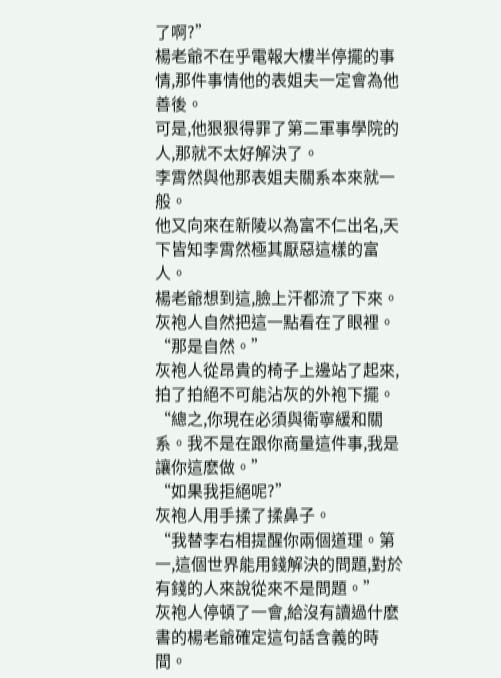了啊?”
楊老爺不在乎電報大樓半停擺的事情,那件事情他的表姐夫一定會為他善後。
可是,他狠狠得罪了第二軍事學院的人,那就不太好解決了。
李霄然與他那表姐夫關系本來就一般。
他又向來在新陵以為富不仁出名,天下皆知李霄然極其厭惡這樣的富人。
楊老爺想到這,臉上汗都流了下來。
灰袍人自然把這一點看在了眼裡。
“那是自然。”
灰袍人從昂貴的椅子上邊站了起來,拍了拍絕不可能沾灰的外袍下擺。
“總之,你現在必須與衛寧緩和關系。我不是在跟你商量這件事,我是讓你這麽做。”
“如果我拒絕呢?”
灰袍人用手揉了揉鼻子。
“我替李右相提醒你兩個道理。第一,這個世界能用錢解決的問題,對於有錢的人來說從來不是問題。”
灰袍人停頓了一會,給沒有讀過什麽書的楊老爺確定這句話含義的時間。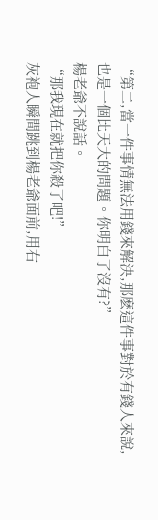“第二,當一件事情無法用錢來解決,那麽這件事對於有錢人來說,也是一個比天大的問題。你明白了沒有?”
楊老爺不說話。
“那我現在就把你殺了吧!”
灰袍人瞬間跳到楊老爺面前,用右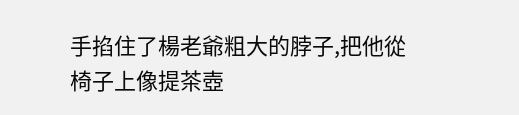手掐住了楊老爺粗大的脖子,把他從椅子上像提茶壺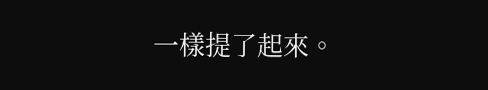一樣提了起來。